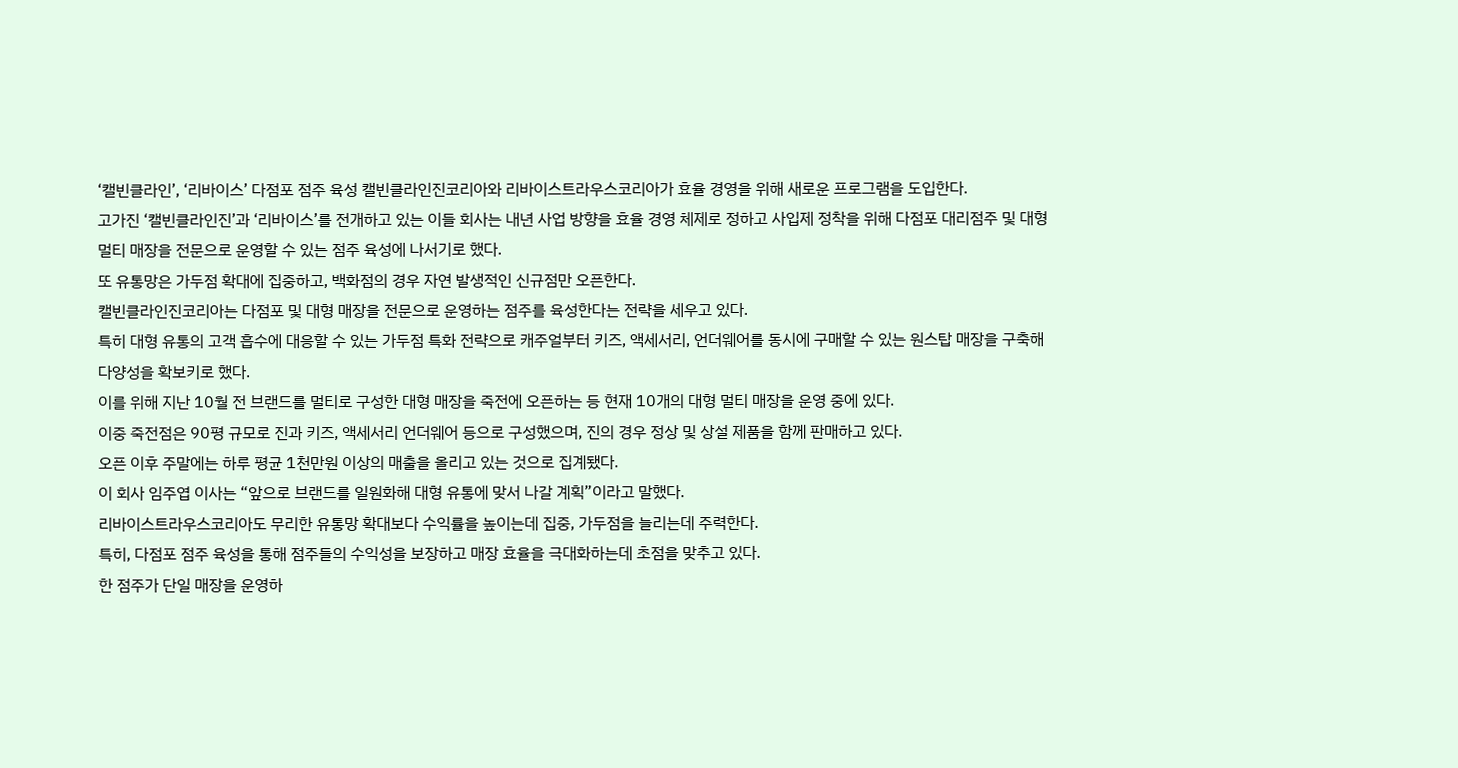‘캘빈클라인’, ‘리바이스’ 다점포 점주 육성 캘빈클라인진코리아와 리바이스트라우스코리아가 효율 경영을 위해 새로운 프로그램을 도입한다.
고가진 ‘캘빈클라인진’과 ‘리바이스’를 전개하고 있는 이들 회사는 내년 사업 방향을 효율 경영 체제로 정하고 사입제 정착을 위해 다점포 대리점주 및 대형 멀티 매장을 전문으로 운영할 수 있는 점주 육성에 나서기로 했다.
또 유통망은 가두점 확대에 집중하고, 백화점의 경우 자연 발생적인 신규점만 오픈한다.
캘빈클라인진코리아는 다점포 및 대형 매장을 전문으로 운영하는 점주를 육성한다는 전략을 세우고 있다.
특히 대형 유통의 고객 흡수에 대응할 수 있는 가두점 특화 전략으로 캐주얼부터 키즈, 액세서리, 언더웨어를 동시에 구매할 수 있는 원스탑 매장을 구축해 다양성을 확보키로 했다.
이를 위해 지난 10월 전 브랜드를 멀티로 구성한 대형 매장을 죽전에 오픈하는 등 현재 10개의 대형 멀티 매장을 운영 중에 있다.
이중 죽전점은 90평 규모로 진과 키즈, 액세서리 언더웨어 등으로 구성했으며, 진의 경우 정상 및 상설 제품을 함께 판매하고 있다.
오픈 이후 주말에는 하루 평균 1천만원 이상의 매출을 올리고 있는 것으로 집계됐다.
이 회사 임주엽 이사는 “앞으로 브랜드를 일원화해 대형 유통에 맞서 나갈 계획”이라고 말했다.
리바이스트라우스코리아도 무리한 유통망 확대보다 수익률을 높이는데 집중, 가두점을 늘리는데 주력한다.
특히, 다점포 점주 육성을 통해 점주들의 수익성을 보장하고 매장 효율을 극대화하는데 초점을 맞추고 있다.
한 점주가 단일 매장을 운영하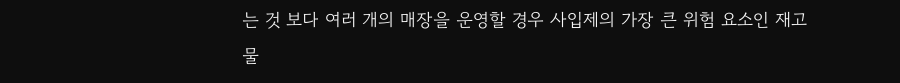는 것 보다 여러 개의 매장을 운영할 경우 사입제의 가장 큰 위험 요소인 재고 물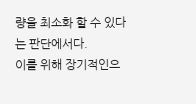량을 최소화 할 수 있다는 판단에서다.
이를 위해 장기적인으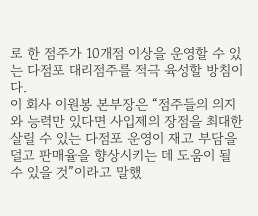로 한 점주가 10개점 이상을 운영할 수 있는 다점포 대리점주를 적극 육성할 방침이다.
이 회사 이원봉 본부장은 “점주들의 의지와 능력만 있다면 사입제의 장점을 최대한 살릴 수 있는 다점포 운영이 재고 부담을 덜고 판매율을 향상시키는 데 도움이 될 수 있을 것”이라고 말했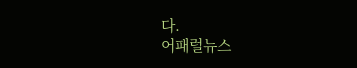다.
어패럴뉴스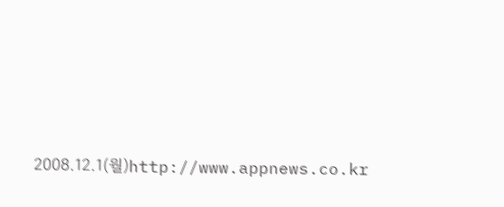2008.12.1(월)http://www.appnews.co.kr